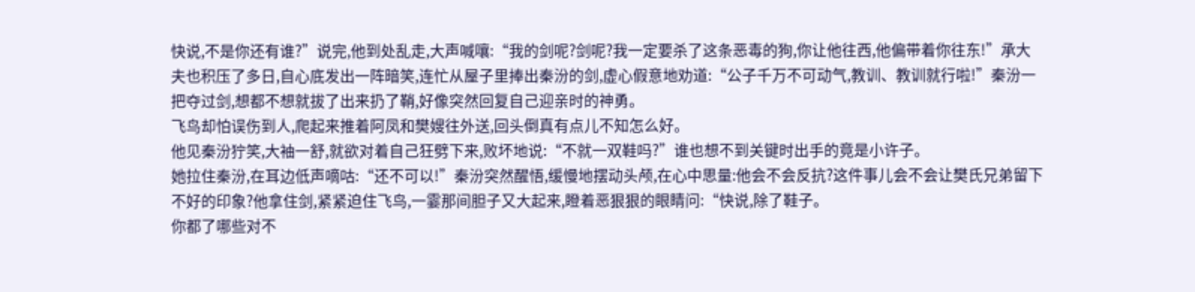快说,不是你还有谁?”说完,他到处乱走,大声喊嚷:“我的剑呢?剑呢?我一定要杀了这条恶毒的狗,你让他往西,他偏带着你往东!”承大夫也积压了多日,自心底发出一阵暗笑,连忙从屋子里捧出秦汾的剑,虚心假意地劝道:“公子千万不可动气,教训、教训就行啦!”秦汾一把夺过剑,想都不想就拔了出来扔了鞘,好像突然回复自己迎亲时的神勇。
飞鸟却怕误伤到人,爬起来推着阿凤和樊嫂往外送,回头倒真有点儿不知怎么好。
他见秦汾狞笑,大袖一舒,就欲对着自己狂劈下来,败坏地说:“不就一双鞋吗?”谁也想不到关键时出手的竟是小许子。
她拉住秦汾,在耳边低声嘀咕:“还不可以!”秦汾突然醒悟,缓慢地摆动头颅,在心中思量:他会不会反抗?这件事儿会不会让樊氏兄弟留下不好的印象?他拿住剑,紧紧迫住飞鸟,一霎那间胆子又大起来,瞪着恶狠狠的眼睛问:“快说,除了鞋子。
你都了哪些对不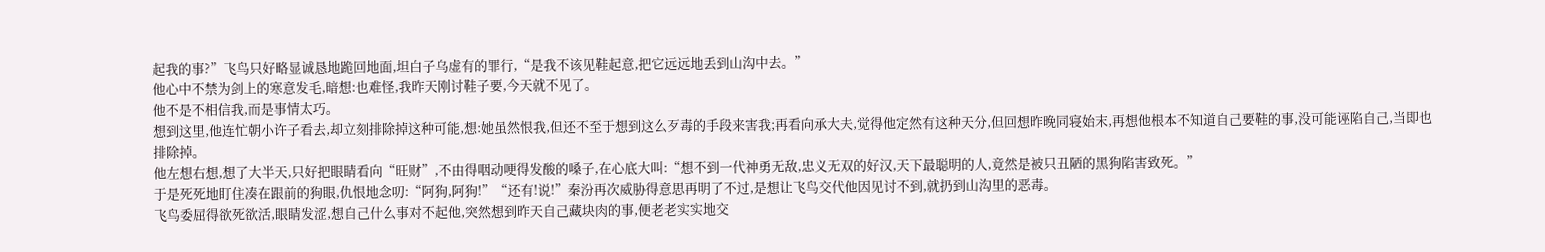起我的事?”飞鸟只好略显诚恳地跪回地面,坦白子乌虚有的罪行,“是我不该见鞋起意,把它远远地丢到山沟中去。”
他心中不禁为剑上的寒意发毛,暗想:也难怪,我昨天刚讨鞋子要,今天就不见了。
他不是不相信我,而是事情太巧。
想到这里,他连忙朝小许子看去,却立刻排除掉这种可能,想:她虽然恨我,但还不至于想到这么歹毒的手段来害我;再看向承大夫,觉得他定然有这种天分,但回想昨晚同寝始末,再想他根本不知道自己要鞋的事,没可能诬陷自己,当即也排除掉。
他左想右想,想了大半天,只好把眼睛看向“旺财”,不由得咽动哽得发酸的嗓子,在心底大叫:“想不到一代神勇无敌,忠义无双的好汉,天下最聪明的人,竟然是被只丑陋的黑狗陷害致死。”
于是死死地盯住凑在跟前的狗眼,仇恨地念叨:“阿狗,阿狗!”“还有!说!”秦汾再次威胁得意思再明了不过,是想让飞鸟交代他因见讨不到,就扔到山沟里的恶毒。
飞鸟委屈得欲死欲活,眼睛发涩,想自己什么事对不起他,突然想到昨天自己藏块肉的事,便老老实实地交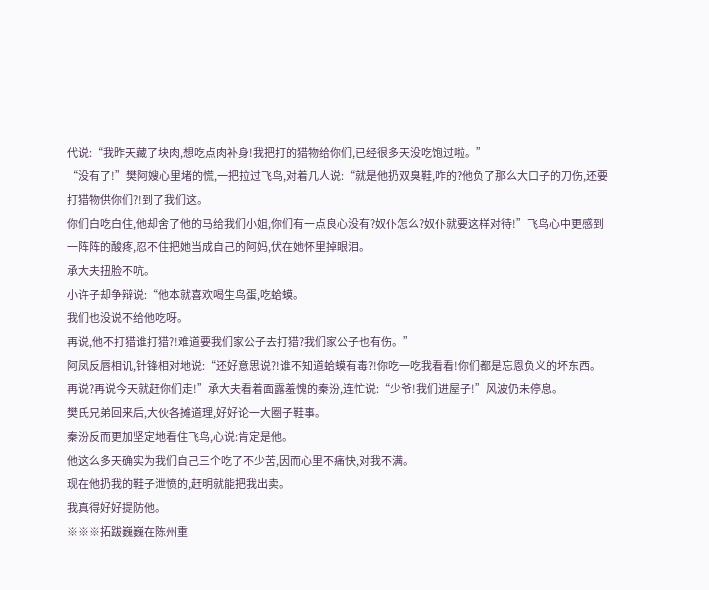代说:“我昨天藏了块肉,想吃点肉补身!我把打的猎物给你们,已经很多天没吃饱过啦。”
“没有了!”樊阿嫂心里堵的慌,一把拉过飞鸟,对着几人说:“就是他扔双臭鞋,咋的?他负了那么大口子的刀伤,还要打猎物供你们?!到了我们这。
你们白吃白住,他却舍了他的马给我们小姐,你们有一点良心没有?奴仆怎么?奴仆就要这样对待!”飞鸟心中更感到一阵阵的酸疼,忍不住把她当成自己的阿妈,伏在她怀里掉眼泪。
承大夫扭脸不吭。
小许子却争辩说:“他本就喜欢喝生鸟蛋,吃蛤蟆。
我们也没说不给他吃呀。
再说,他不打猎谁打猎?!难道要我们家公子去打猎?我们家公子也有伤。”
阿凤反唇相讥,针锋相对地说:“还好意思说?!谁不知道蛤蟆有毒?!你吃一吃我看看!你们都是忘恩负义的坏东西。
再说?再说今天就赶你们走!”承大夫看着面露羞愧的秦汾,连忙说:“少爷!我们进屋子!”风波仍未停息。
樊氏兄弟回来后,大伙各摊道理,好好论一大圈子鞋事。
秦汾反而更加坚定地看住飞鸟,心说:肯定是他。
他这么多天确实为我们自己三个吃了不少苦,因而心里不痛快,对我不满。
现在他扔我的鞋子泄愤的,赶明就能把我出卖。
我真得好好提防他。
※※※拓跋巍巍在陈州重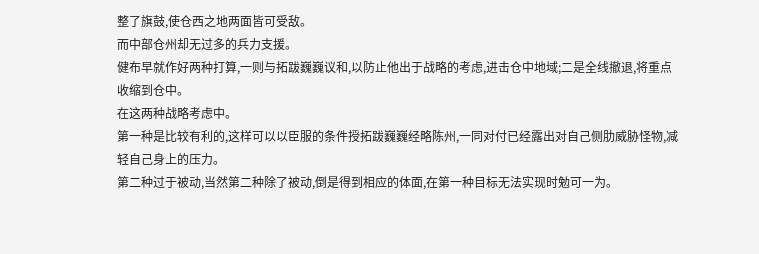整了旗鼓,使仓西之地两面皆可受敌。
而中部仓州却无过多的兵力支援。
健布早就作好两种打算,一则与拓跋巍巍议和,以防止他出于战略的考虑,进击仓中地域;二是全线撤退,将重点收缩到仓中。
在这两种战略考虑中。
第一种是比较有利的,这样可以以臣服的条件授拓跋巍巍经略陈州,一同对付已经露出对自己侧肋威胁怪物,减轻自己身上的压力。
第二种过于被动,当然第二种除了被动,倒是得到相应的体面,在第一种目标无法实现时勉可一为。